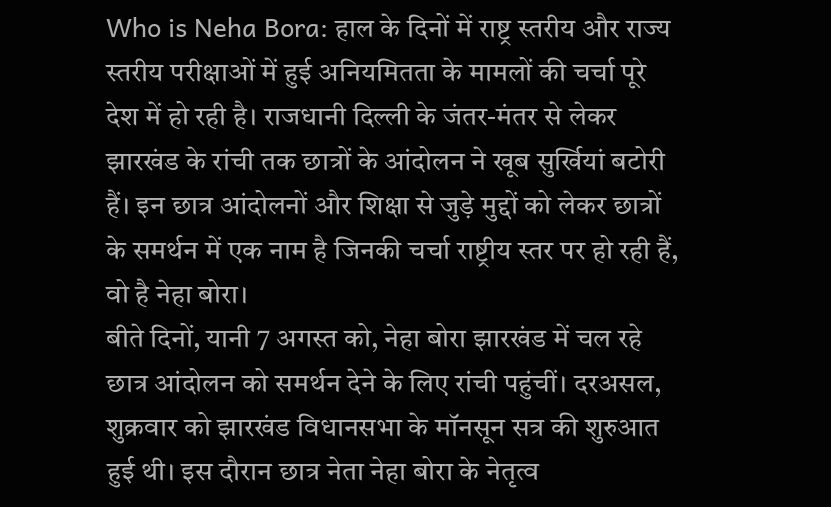Who is Neha Bora: हाल के दिनों में राष्ट्र स्तरीय और राज्य स्तरीय परीक्षाओं में हुई अनियमितता के मामलों की चर्चा पूरे देश में हो रही है। राजधानी दिल्ली के जंतर-मंतर से लेकर झारखंड के रांची तक छात्रों के आंदोलन ने खूब सुर्खियां बटोरी हैं। इन छात्र आंदोलनों और शिक्षा से जुड़े मुद्दों को लेकर छात्रों के समर्थन में एक नाम है जिनकी चर्चा राष्ट्रीय स्तर पर हो रही हैं, वो है नेहा बोरा।
बीते दिनों, यानी 7 अगस्त को, नेहा बोरा झारखंड में चल रहे छात्र आंदोलन को समर्थन देने के लिए रांची पहुंचीं। दरअसल, शुक्रवार को झारखंड विधानसभा के मॉनसून सत्र की शुरुआत हुई थी। इस दौरान छात्र नेता नेहा बोरा के नेतृत्व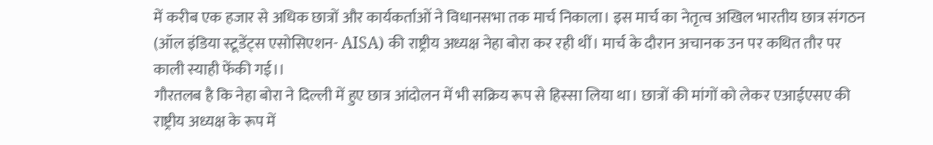में करीब एक हजार से अधिक छात्रों और कार्यकर्ताओं ने विधानसभा तक मार्च निकाला। इस मार्च का नेतृत्व अखिल भारतीय छात्र संगठन (ऑल इंडिया स्टूडेंट्स एसोसिएशन- AISA) की राष्ट्रीय अध्यक्ष नेहा बोरा कर रही थीं। मार्च के दौरान अचानक उन पर कथित तौर पर काली स्याही फेंकी गई।।
गौरतलब है कि नेहा बोरा ने दिल्ली में हुए छात्र आंदोलन में भी सक्रिय रूप से हिस्सा लिया था। छात्रों की मांगों को लेकर एआईएसए की राष्ट्रीय अध्यक्ष के रूप में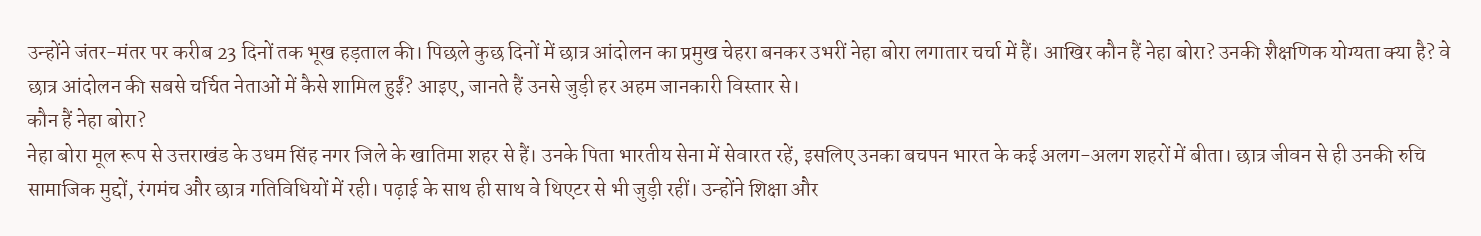उन्होंने जंतर-मंतर पर करीब 23 दिनों तक भूख हड़ताल की। पिछले कुछ दिनों में छात्र आंदोलन का प्रमुख चेहरा बनकर उभरीं नेहा बोरा लगातार चर्चा में हैं। आखिर कौन हैं नेहा बोरा? उनकी शैक्षणिक योग्यता क्या है? वे छात्र आंदोलन की सबसे चर्चित नेताओं में कैसे शामिल हुईं? आइए, जानते हैं उनसे जुड़ी हर अहम जानकारी विस्तार से।
कौन हैं नेहा बोरा?
नेहा बोरा मूल रूप से उत्तराखंड के उधम सिंह नगर जिले के खातिमा शहर से हैं। उनके पिता भारतीय सेना में सेवारत रहें, इसलिए उनका बचपन भारत के कई अलग-अलग शहरों में बीता। छात्र जीवन से ही उनकी रुचि सामाजिक मुद्दों, रंगमंच और छात्र गतिविधियों में रही। पढ़ाई के साथ ही साथ वे थिएटर से भी जुड़ी रहीं। उन्होंने शिक्षा और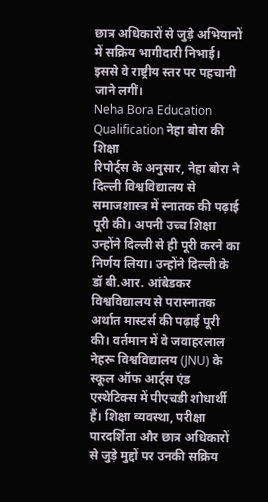छात्र अधिकारों से जुड़े अभियानों में सक्रिय भागीदारी निभाई। इससे वे राष्ट्रीय स्तर पर पहचानी जाने लगीं।
Neha Bora Education Qualification नेहा बोरा की शिक्षा
रिपोर्ट्स के अनुसार, नेहा बोरा ने दिल्ली विश्वविद्यालय से समाजशास्त्र में स्नातक की पढ़ाई पूरी की। अपनी उच्च शिक्षा उन्होंने दिल्ली से ही पूरी करने का निर्णय लिया। उन्होंने दिल्ली के डॉ बी.आर. आंबेडकर विश्वविद्यालय से परास्नातक अर्थात मास्टर्स की पढ़ाई पूरी की। वर्तमान में वे जवाहरलाल नेहरू विश्वविद्यालय (JNU) के स्कूल ऑफ आर्ट्स एंड एस्थेटिक्स में पीएचडी शोधार्थी हैं। शिक्षा व्यवस्था, परीक्षा पारदर्शिता और छात्र अधिकारों से जुड़े मुद्दों पर उनकी सक्रिय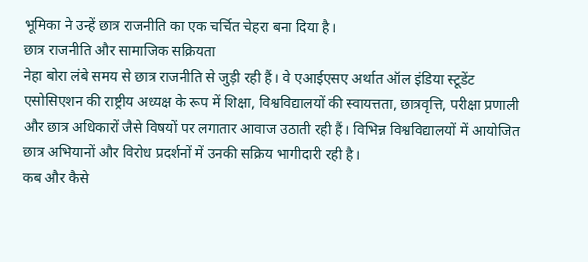भूमिका ने उन्हें छात्र राजनीति का एक चर्चित चेहरा बना दिया है।
छात्र राजनीति और सामाजिक सक्रियता
नेहा बोरा लंबे समय से छात्र राजनीति से जुड़ी रही हैं। वे एआईएसए अर्थात ऑल इंडिया स्टूडेंट एसोसिएशन की राष्ट्रीय अध्यक्ष के रूप में शिक्षा, विश्वविद्यालयों की स्वायत्तता, छात्रवृत्ति, परीक्षा प्रणाली और छात्र अधिकारों जैसे विषयों पर लगातार आवाज उठाती रही हैं। विभिन्न विश्वविद्यालयों में आयोजित छात्र अभियानों और विरोध प्रदर्शनों में उनकी सक्रिय भागीदारी रही है।
कब और कैसे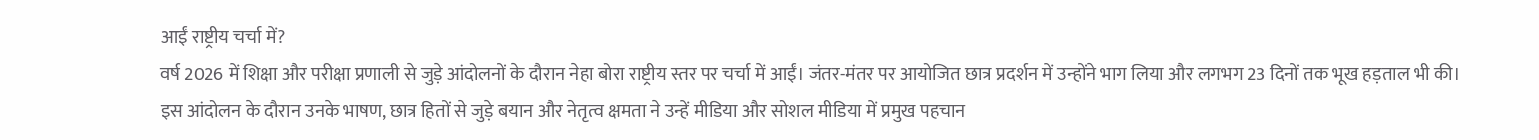आईं राष्ट्रीय चर्चा में?
वर्ष 2026 में शिक्षा और परीक्षा प्रणाली से जुड़े आंदोलनों के दौरान नेहा बोरा राष्ट्रीय स्तर पर चर्चा में आईं। जंतर-मंतर पर आयोजित छात्र प्रदर्शन में उन्होंने भाग लिया और लगभग 23 दिनों तक भूख हड़ताल भी की। इस आंदोलन के दौरान उनके भाषण, छात्र हितों से जुड़े बयान और नेतृत्व क्षमता ने उन्हें मीडिया और सोशल मीडिया में प्रमुख पहचान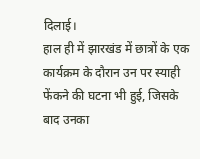दिलाई।
हाल ही में झारखंड में छात्रों के एक कार्यक्रम के दौरान उन पर स्याही फेंकने की घटना भी हुई, जिसके बाद उनका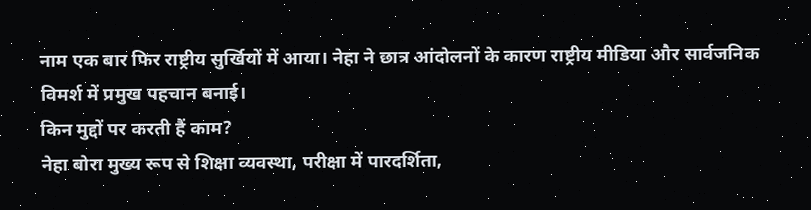नाम एक बार फिर राष्ट्रीय सुर्खियों में आया। नेहा ने छात्र आंदोलनों के कारण राष्ट्रीय मीडिया और सार्वजनिक विमर्श में प्रमुख पहचान बनाई।
किन मुद्दों पर करती हैं काम?
नेहा बोरा मुख्य रूप से शिक्षा व्यवस्था, परीक्षा में पारदर्शिता,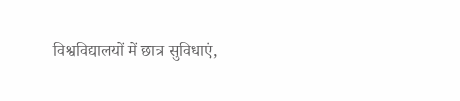विश्वविद्यालयों में छात्र सुविधाएं,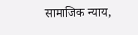सामाजिक न्याय,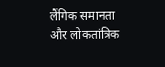लैंगिक समानता और लोकतांत्रिक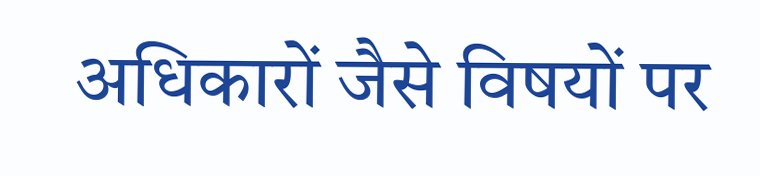अधिकारों जैसे विषयों पर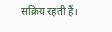सक्रिय रहती हैं।